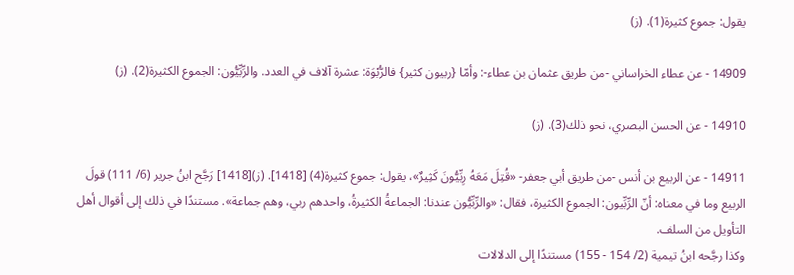يقول: جموع كثيرة(1). (ز)

14909 - عن عطاء الخراساني -من طريق عثمان بن عطاء-: وأمّا {ربيون كثير} فالرُّبْوَة: عشرة آلاف في العدد. والرِّبِّيُّون: الجموع الكثيرة(2). (ز)

14910 - عن الحسن البصري، نحو ذلك(3). (ز)

14911 - عن الربيع بن أنس -من طريق أبي جعفر- «قُتِلَ مَعَهُ رِبِّيُّونَ كَثِيرٌ»، يقول: جموع كثيرة(4) [1418]. (ز)[1418] رَجَّح ابنُ جرير (6/ 111) قولَ الربيع وما في معناه: أنّ الرِّبِّيون: الجموع الكثيرة، فقال: «والرِّبِّيُّون عندنا: الجماعةُ الكثيرةُ، واحدهم ربي، وهم جماعة». مستندًا في ذلك إلى أقوال أهل التأويل من السلف.
وكذا رجَّحه ابنُ تيمية (2/ 154 - 155) مستندًا إلى الدلالات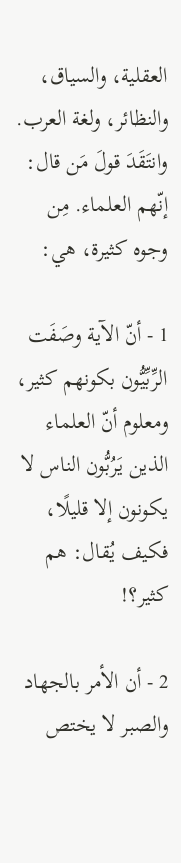العقلية، والسياق، والنظائر، ولغة العرب.
وانتَقَدَ قولَ مَن قال: إنّهم العلماء. مِن وجوه كثيرة، هي:

1 - أنّ الآية وصَفَت الرِّبِّيُّون بكونهم كثير، ومعلوم أنّ العلماء الذين يَرُبُّون الناس لا يكونون إلا قليلًا، فكيف يُقال: هم كثير؟!

2 - أن الأمر بالجهاد والصبر لا يختص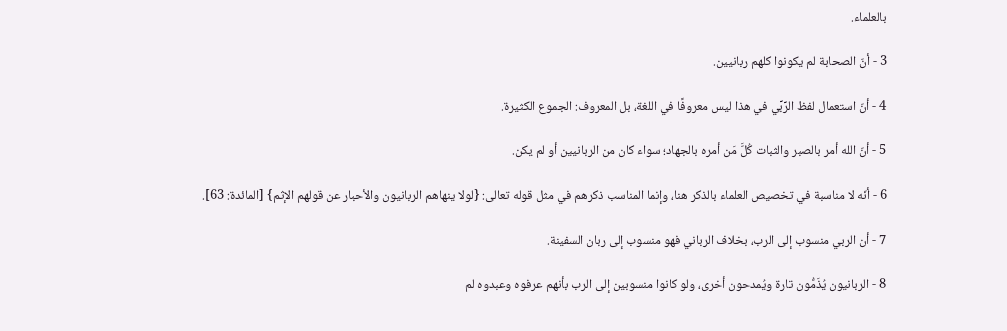بالعلماء.

3 - أنّ الصحابة لم يكونوا كلهم ربانيين.

4 - أنّ استعمال لفظ الرِّبِّي في هذا ليس معروفًا في اللغة، بل المعروف: الجموع الكثيرة.

5 - أنّ الله أمر بالصبر والثبات كُلَّ مَن أمره بالجهاد؛ سواء كان من الربانيين أو لم يكن.

6 - أنّه لا مناسبة في تخصيص العلماء بالذكر هنا، وإنما المناسب ذكرهم في مثل قوله تعالى: {لولا ينهاهم الربانيون والأحبار عن قولهم الإثم} [المائدة: 63].

7 - أن الربي منسوب إلى الرب، بخلاف الرباني فهو منسوب إلى ربان السفينة.

8 - الربانيون يُذَمُّون تارة ويُمدحون أخرى، ولو كانوا منسوبين إلى الرب بأنهم عرفوه وعبدوه لم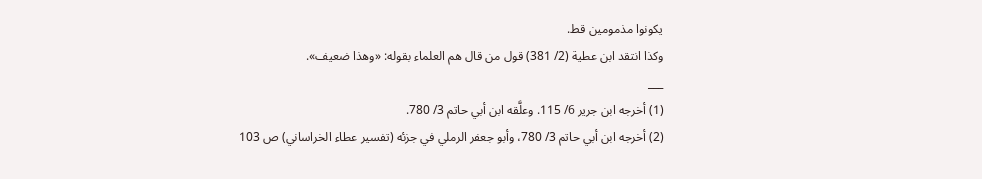يكونوا مذمومين قط.
وكذا انتقد ابن عطية (2/ 381) قول من قال هم العلماء بقوله: «وهذا ضعيف».
___
(1) أخرجه ابن جرير 6/ 115. وعلَّقه ابن أبي حاتم 3/ 780.
(2) أخرجه ابن أبي حاتم 3/ 780، وأبو جعفر الرملي في جزئه (تفسير عطاء الخراساني) ص 103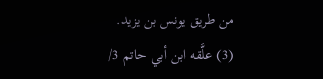من طريق يونس بن يزيد.
(3) علَّقه ابن أبي حاتم 3/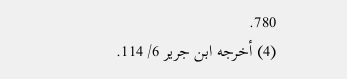780.
(4) أخرجه ابن جرير 6/ 114.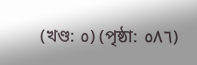(খণ্ড: ٥) (পৃষ্ঠা: ٥٨٦)